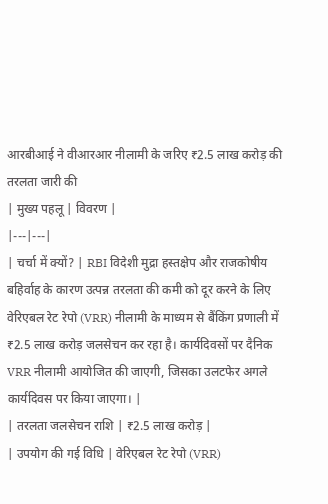आरबीआई ने वीआरआर नीलामी के जरिए ₹2.5 लाख करोड़ की तरलता जारी की
| मुख्य पहलू | विवरण |
|---|---|
| चर्चा में क्यों? | RBI विदेशी मुद्रा हस्तक्षेप और राजकोषीय बहिर्वाह के कारण उत्पन्न तरलता की कमी को दूर करने के लिए वेरिएबल रेट रेपो (VRR) नीलामी के माध्यम से बैंकिंग प्रणाली में ₹2.5 लाख करोड़ जलसेचन कर रहा है। कार्यदिवसों पर दैनिक VRR नीलामी आयोजित की जाएगी, जिसका उलटफेर अगले कार्यदिवस पर किया जाएगा। |
| तरलता जलसेचन राशि | ₹2.5 लाख करोड़ |
| उपयोग की गई विधि | वेरिएबल रेट रेपो (VRR)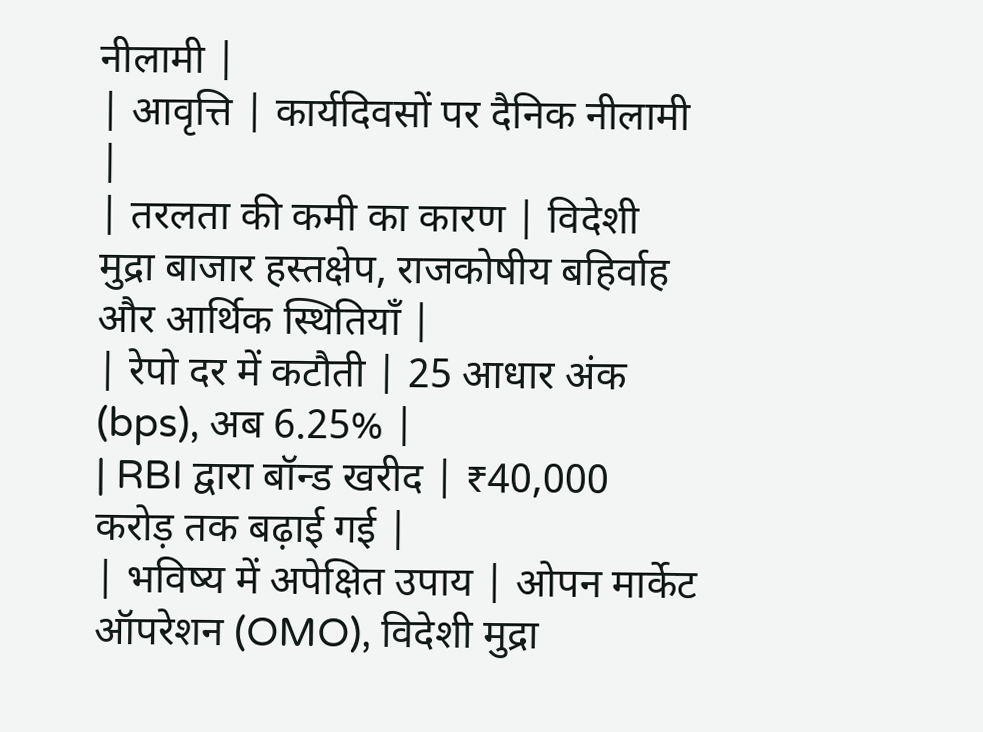नीलामी |
| आवृत्ति | कार्यदिवसों पर दैनिक नीलामी |
| तरलता की कमी का कारण | विदेशी मुद्रा बाजार हस्तक्षेप, राजकोषीय बहिर्वाह और आर्थिक स्थितियाँ |
| रेपो दर में कटौती | 25 आधार अंक (bps), अब 6.25% |
| RBI द्वारा बॉन्ड खरीद | ₹40,000 करोड़ तक बढ़ाई गई |
| भविष्य में अपेक्षित उपाय | ओपन मार्केट ऑपरेशन (OMO), विदेशी मुद्रा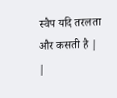स्वैप यदि तरलता और कसती है |
|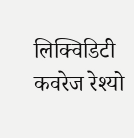लिक्विडिटी कवरेज रेश्यो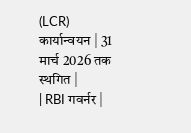(LCR) कार्यान्वयन | 31 मार्च 2026 तक स्थगित |
| RBI गवर्नर |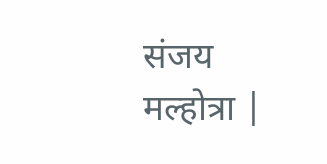संजय मल्होत्रा |